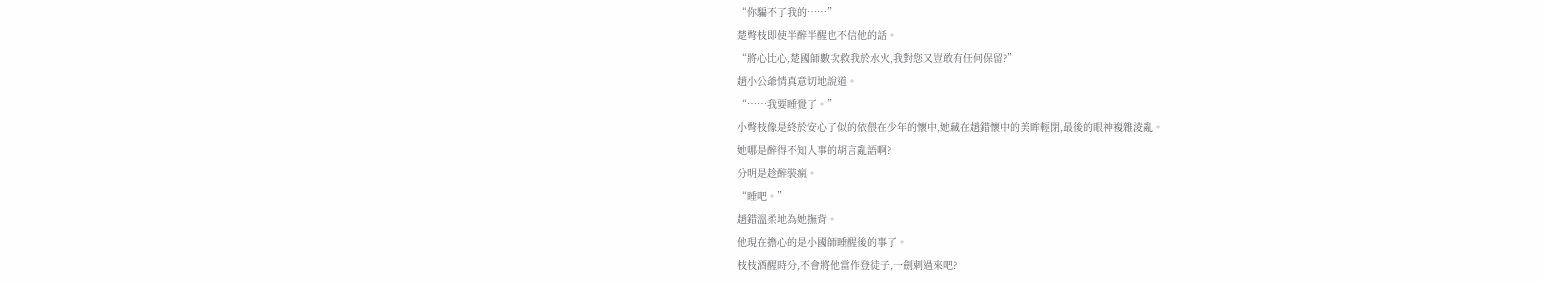“你騙不了我的……”
楚彆枝即使半醉半醒也不信他的話。
“將心比心,楚國師數次救我於水火,我對您又豈敢有任何保留?”
趙小公爺情真意切地說道。
“……我要睡覺了。”
小彆枝像是終於安心了似的依偎在少年的懷中,她藏在趙錯懷中的美眸輕閉,最後的眼神複雜淩亂。
她哪是醉得不知人事的胡言亂語啊?
分明是趁醉裝瘋。
“睡吧。”
趙錯溫柔地為她撫背。
他現在擔心的是小國師睡醒後的事了。
枝枝酒醒時分,不會將他當作登徒子,一劍刺過來吧?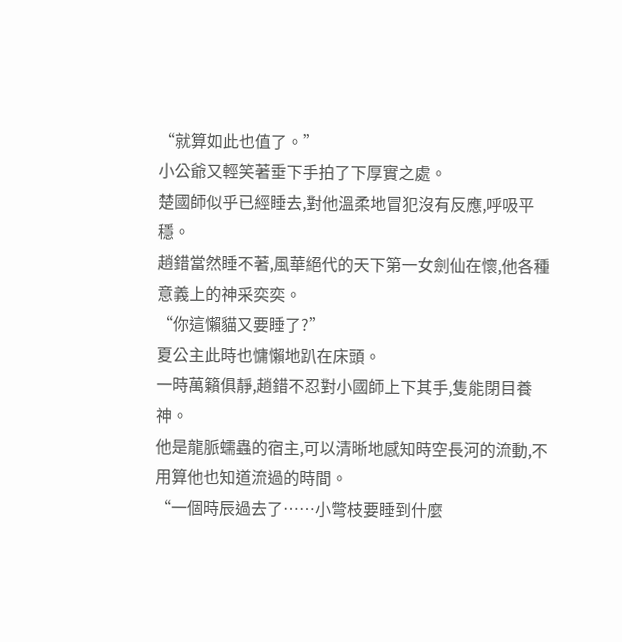“就算如此也值了。”
小公爺又輕笑著垂下手拍了下厚實之處。
楚國師似乎已經睡去,對他溫柔地冒犯沒有反應,呼吸平穩。
趙錯當然睡不著,風華絕代的天下第一女劍仙在懷,他各種意義上的神采奕奕。
“你這懶貓又要睡了?”
夏公主此時也慵懶地趴在床頭。
一時萬籟俱靜,趙錯不忍對小國師上下其手,隻能閉目養神。
他是龍脈蠕蟲的宿主,可以清晰地感知時空長河的流動,不用算他也知道流過的時間。
“一個時辰過去了……小彆枝要睡到什麼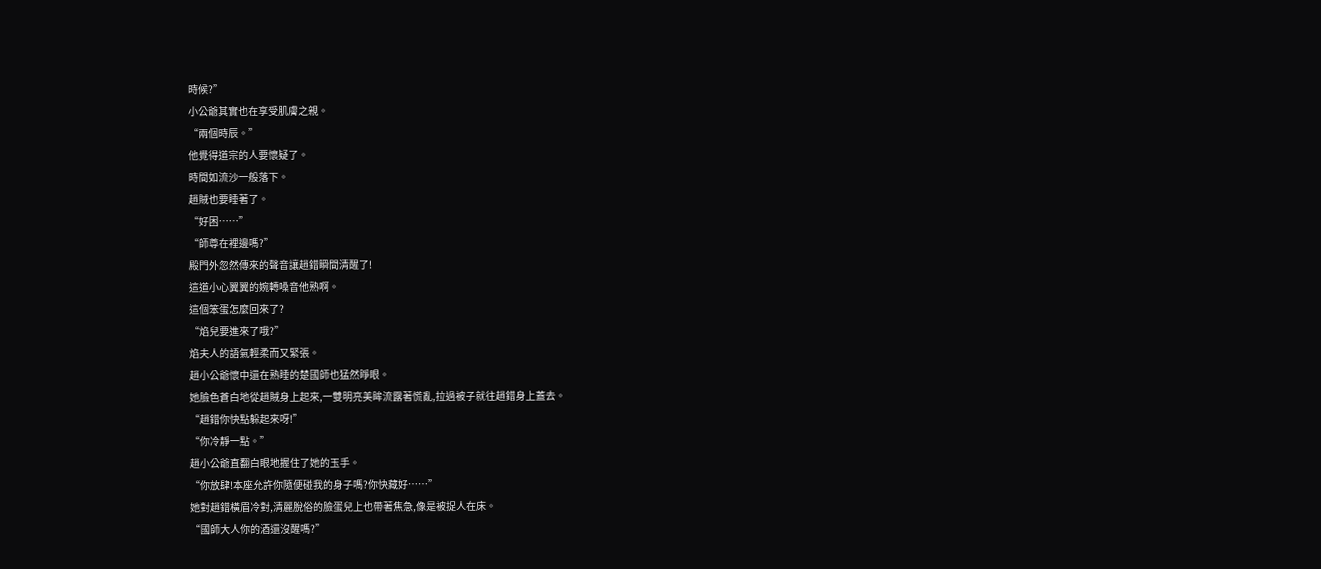時候?”
小公爺其實也在享受肌膚之親。
“兩個時辰。”
他覺得道宗的人要懷疑了。
時間如流沙一般落下。
趙賊也要睡著了。
“好困……”
“師尊在裡邊嗎?”
殿門外忽然傳來的聲音讓趙錯瞬間清醒了!
這道小心翼翼的婉轉嗓音他熟啊。
這個笨蛋怎麼回來了?
“焰兒要進來了哦?”
焰夫人的語氣輕柔而又緊張。
趙小公爺懷中還在熟睡的楚國師也猛然睜眼。
她臉色蒼白地從趙賊身上起來,一雙明亮美眸流露著慌亂,拉過被子就往趙錯身上蓋去。
“趙錯你快點躲起來呀!”
“你冷靜一點。”
趙小公爺直翻白眼地握住了她的玉手。
“你放肆!本座允許你隨便碰我的身子嗎?你快藏好……”
她對趙錯橫眉冷對,清麗脫俗的臉蛋兒上也帶著焦急,像是被捉人在床。
“國師大人你的酒還沒醒嗎?”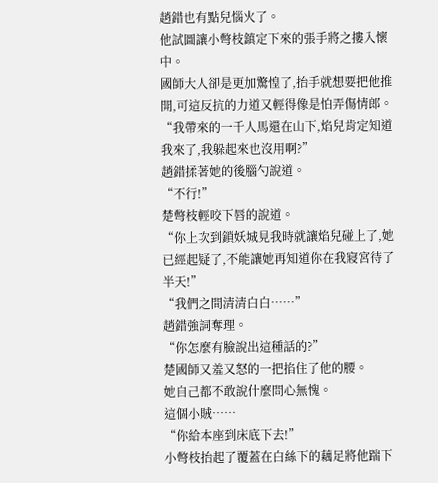趙錯也有點兒惱火了。
他試圖讓小彆枝鎮定下來的張手將之摟入懷中。
國師大人卻是更加驚惶了,抬手就想要把他推開,可這反抗的力道又輕得像是怕弄傷情郎。
“我帶來的一千人馬還在山下,焰兒肯定知道我來了,我躲起來也沒用啊?”
趙錯揉著她的後腦勺說道。
“不行!”
楚彆枝輕咬下唇的說道。
“你上次到鎖妖城見我時就讓焰兒碰上了,她已經起疑了,不能讓她再知道你在我寢宮待了半天!”
“我們之間清清白白……”
趙錯強詞奪理。
“你怎麼有臉說出這種話的?”
楚國師又羞又怒的一把掐住了他的腰。
她自己都不敢說什麼問心無愧。
這個小賊……
“你給本座到床底下去!”
小彆枝抬起了覆蓋在白絲下的藕足將他踹下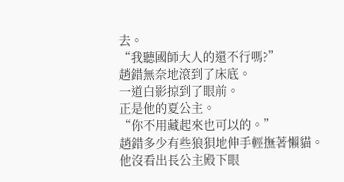去。
“我聽國師大人的還不行嗎?”
趙錯無奈地滾到了床底。
一道白影掠到了眼前。
正是他的夏公主。
“你不用藏起來也可以的。”
趙錯多少有些狼狽地伸手輕撫著懶貓。
他沒看出長公主殿下眼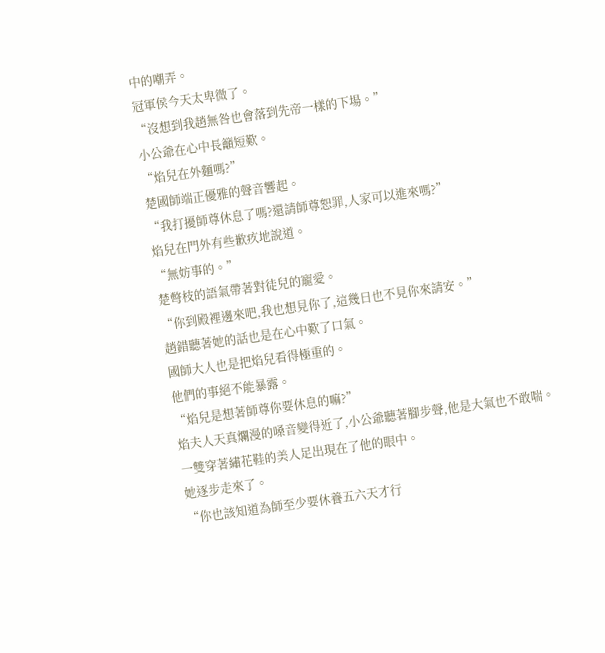中的嘲弄。
冠軍侯今天太卑微了。
“沒想到我趙無咎也會落到先帝一樣的下場。”
小公爺在心中長籲短歎。
“焰兒在外麵嗎?”
楚國師端正優雅的聲音響起。
“我打擾師尊休息了嗎?還請師尊恕罪,人家可以進來嗎?”
焰兒在門外有些歉疚地說道。
“無妨事的。”
楚彆枝的語氣帶著對徒兒的寵愛。
“你到殿裡邊來吧,我也想見你了,這幾日也不見你來請安。”
趙錯聽著她的話也是在心中歎了口氣。
國師大人也是把焰兒看得極重的。
他們的事絕不能暴露。
“焰兒是想著師尊你要休息的嘛?”
焰夫人天真爛漫的嗓音變得近了,小公爺聽著腳步聲,他是大氣也不敢喘。
一雙穿著繡花鞋的美人足出現在了他的眼中。
她逐步走來了。
“你也該知道為師至少要休養五六天才行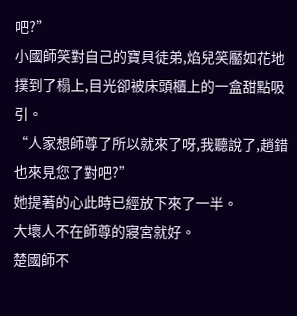吧?”
小國師笑對自己的寶貝徒弟,焰兒笑靨如花地撲到了榻上,目光卻被床頭櫃上的一盒甜點吸引。
“人家想師尊了所以就來了呀,我聽說了,趙錯也來見您了對吧?”
她提著的心此時已經放下來了一半。
大壞人不在師尊的寢宮就好。
楚國師不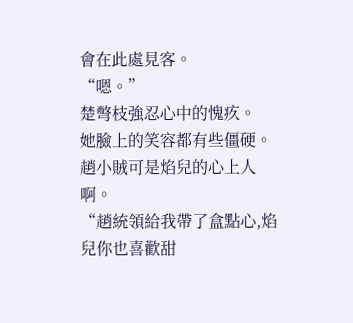會在此處見客。
“嗯。”
楚彆枝強忍心中的愧疚。
她臉上的笑容都有些僵硬。
趙小賊可是焰兒的心上人啊。
“趙統領給我帶了盒點心,焰兒你也喜歡甜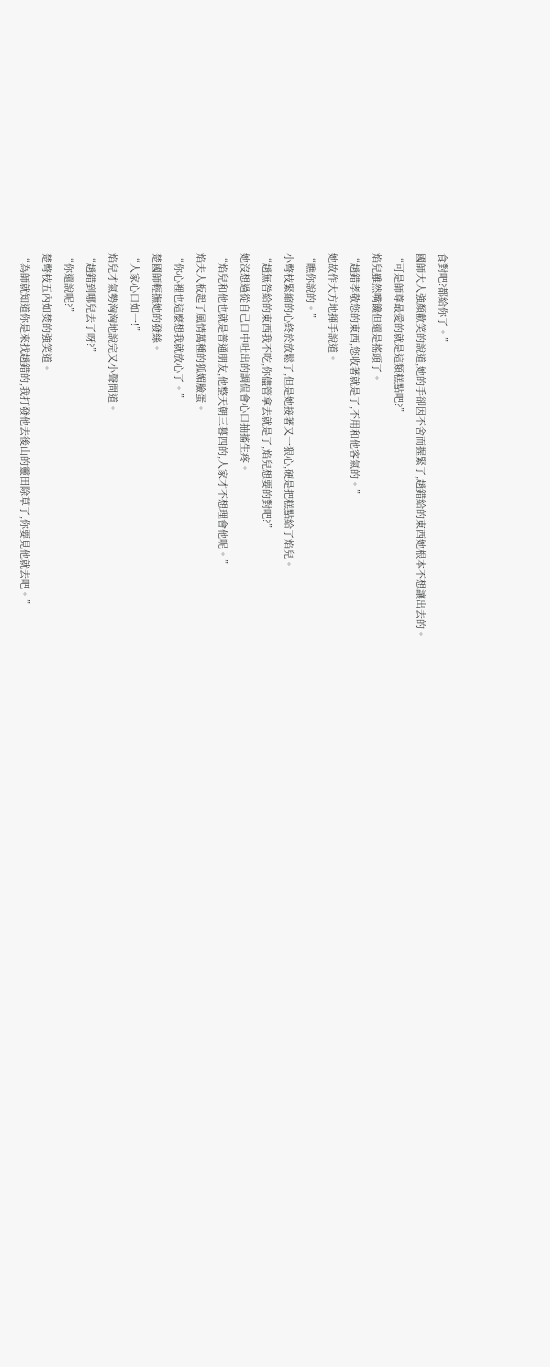食對吧?都給你了。”
國師大人強顏歡笑的說道,她的手卻因不舍而握緊了,趙錯給的東西她根本不想讓出去的。
“可是師尊最愛的就是這類糕點吧?”
焰兒雖然嘴饞但還是搖頭了。
“趙錯孝敬您的東西,您收著就是了,不用和他客氣的。”
她故作大方地揮手說道。
“瞧你說的。”
小彆枝緊縮的心終於放鬆了,但是她接著又一狠心,硬是把糕點給了焰兒。
“趙無咎給的東西我不吃,你儘管拿去就是了,焰兒想要的對吧?”
她沒想過從自己口中吐出的調侃會心口抽搐生疼。
“焰兒和他也就是普通朋友,他整天朝三暮四的,人家才不想理會他呢。”
焰夫人板起了風情萬種的狐媚臉蛋。
“你心裡也這麼想我就放心了。”
楚國師輕撫她的發絲。
“人家心口如一!”
焰兒才氣勢洶洶地說完又小聲問道。
“趙錯到哪兒去了呀?”
“你還說呢?”
楚彆枝五內如焚的強笑道。
“為師就知道你是來找趙錯的,我打發他去後山的靈田除草了,你要見他就去吧。”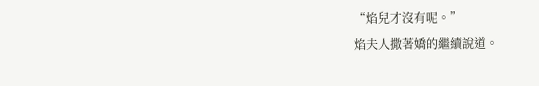“焰兒才沒有呢。”
焰夫人撒著嬌的繼續說道。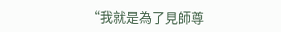“我就是為了見師尊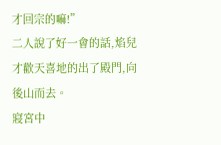才回宗的嘛!”
二人說了好一會的話,焰兒才歡天喜地的出了殿門,向後山而去。
寢宮中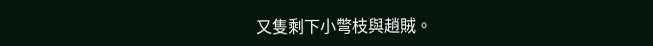又隻剩下小彆枝與趙賊。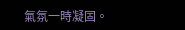氣氛一時凝固。